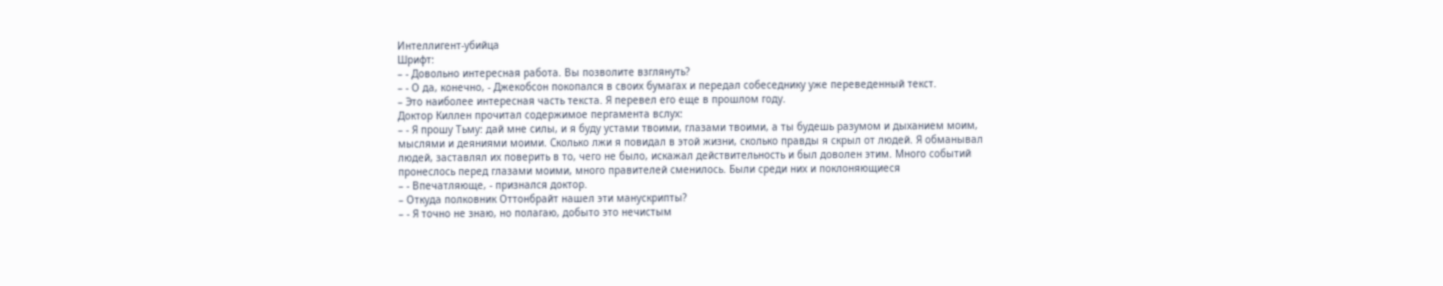Интеллигент-убийца
Шрифт:
– - Довольно интересная работа. Вы позволите взглянуть?
– - О да, конечно, - Джекобсон покопался в своих бумагах и передал собеседнику уже переведенный текст.
– Это наиболее интересная часть текста. Я перевел его еще в прошлом году.
Доктор Киллен прочитал содержимое пергамента вслух:
– - Я прошу Тьму: дай мне силы, и я буду устами твоими, глазами твоими, а ты будешь разумом и дыханием моим, мыслями и деяниями моими. Сколько лжи я повидал в этой жизни, сколько правды я скрыл от людей. Я обманывал людей, заставлял их поверить в то, чего не было, искажал действительность и был доволен этим. Много событий пронеслось перед глазами моими, много правителей сменилось. Были среди них и поклоняющиеся
– - Впечатляюще, - признался доктор.
– Откуда полковник Оттонбрайт нашел эти манускрипты?
– - Я точно не знаю, но полагаю, добыто это нечистым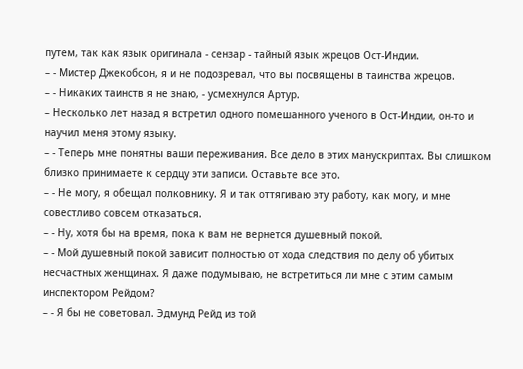путем, так как язык оригинала - сензар - тайный язык жрецов Ост-Индии.
– - Мистер Джекобсон, я и не подозревал, что вы посвящены в таинства жрецов.
– - Никаких таинств я не знаю, - усмехнулся Артур.
– Несколько лет назад я встретил одного помешанного ученого в Ост-Индии, он-то и научил меня этому языку.
– - Теперь мне понятны ваши переживания. Все дело в этих манускриптах. Вы слишком близко принимаете к сердцу эти записи. Оставьте все это.
– - Не могу, я обещал полковнику. Я и так оттягиваю эту работу, как могу, и мне совестливо совсем отказаться.
– - Ну, хотя бы на время, пока к вам не вернется душевный покой.
– - Мой душевный покой зависит полностью от хода следствия по делу об убитых несчастных женщинах. Я даже подумываю, не встретиться ли мне с этим самым инспектором Рейдом?
– - Я бы не советовал. Эдмунд Рейд из той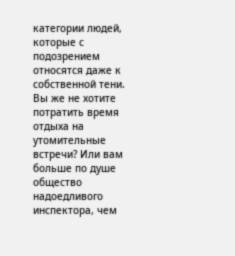категории людей, которые с подозрением относятся даже к собственной тени. Вы же не хотите потратить время отдыха на утомительные встречи? Или вам больше по душе общество надоедливого инспектора, чем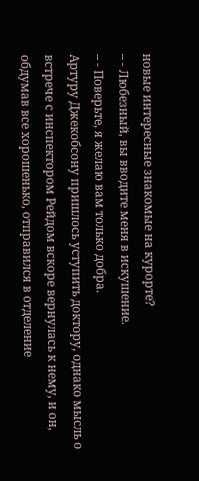новые интересные знакомые на курорте?
– - Любезный, вы вводите меня в искушение.
– - Поверьте, я желаю вам только добра.
Артуру Джекобсону пришлось уступить доктору, однако мысль о встрече с инспектором Рейдом вскоре вернулась к нему, и он, обдумав все хорошенько, отправился в отделение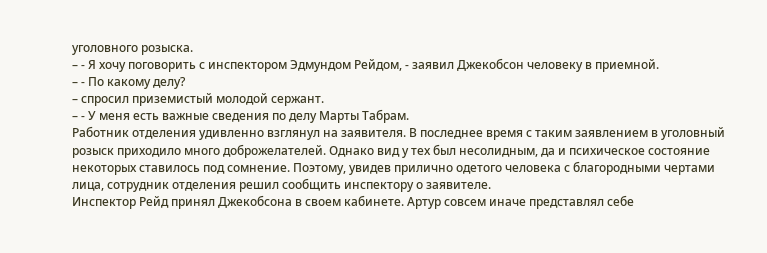уголовного розыска.
– - Я хочу поговорить с инспектором Эдмундом Рейдом, - заявил Джекобсон человеку в приемной.
– - По какому делу?
– спросил приземистый молодой сержант.
– - У меня есть важные сведения по делу Марты Табрам.
Работник отделения удивленно взглянул на заявителя. В последнее время с таким заявлением в уголовный розыск приходило много доброжелателей. Однако вид у тех был несолидным, да и психическое состояние некоторых ставилось под сомнение. Поэтому, увидев прилично одетого человека с благородными чертами лица, сотрудник отделения решил сообщить инспектору о заявителе.
Инспектор Рейд принял Джекобсона в своем кабинете. Артур совсем иначе представлял себе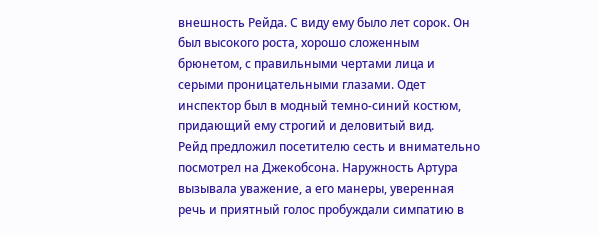внешность Рейда. С виду ему было лет сорок. Он был высокого роста, хорошо сложенным брюнетом, с правильными чертами лица и серыми проницательными глазами. Одет инспектор был в модный темно-синий костюм, придающий ему строгий и деловитый вид.
Рейд предложил посетителю сесть и внимательно посмотрел на Джекобсона. Наружность Артура вызывала уважение, а его манеры, уверенная речь и приятный голос пробуждали симпатию в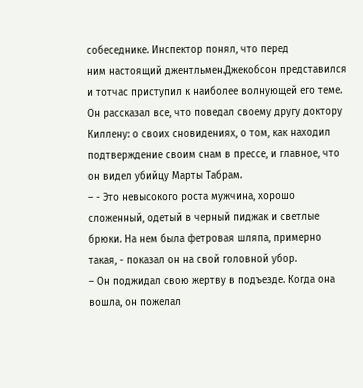собеседнике. Инспектор понял, что перед
ним настоящий джентльмен.Джекобсон представился и тотчас приступил к наиболее волнующей его теме. Он рассказал все, что поведал своему другу доктору Киллену: о своих сновидениях, о том, как находил подтверждение своим снам в прессе, и главное, что он видел убийцу Марты Табрам.
– - Это невысокого роста мужчина, хорошо сложенный, одетый в черный пиджак и светлые брюки. На нем была фетровая шляпа, примерно такая, - показал он на свой головной убор.
– Он поджидал свою жертву в подъезде. Когда она вошла, он пожелал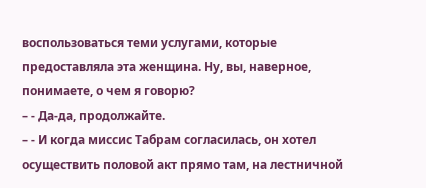воспользоваться теми услугами, которые предоставляла эта женщина. Ну, вы, наверное, понимаете, о чем я говорю?
– - Да-да, продолжайте.
– - И когда миссис Табрам согласилась, он хотел осуществить половой акт прямо там, на лестничной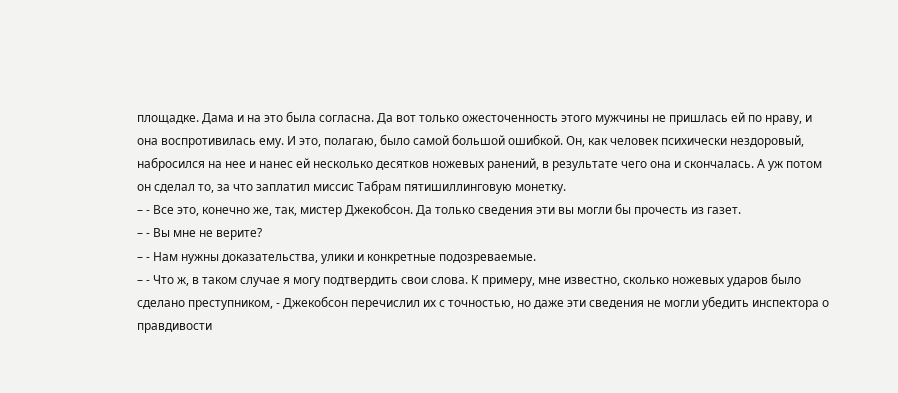площадке. Дама и на это была согласна. Да вот только ожесточенность этого мужчины не пришлась ей по нраву, и она воспротивилась ему. И это, полагаю, было самой большой ошибкой. Он, как человек психически нездоровый, набросился на нее и нанес ей несколько десятков ножевых ранений, в результате чего она и скончалась. А уж потом он сделал то, за что заплатил миссис Табрам пятишиллинговую монетку.
– - Все это, конечно же, так, мистер Джекобсон. Да только сведения эти вы могли бы прочесть из газет.
– - Вы мне не верите?
– - Нам нужны доказательства, улики и конкретные подозреваемые.
– - Что ж, в таком случае я могу подтвердить свои слова. К примеру, мне известно, сколько ножевых ударов было сделано преступником, - Джекобсон перечислил их с точностью, но даже эти сведения не могли убедить инспектора о правдивости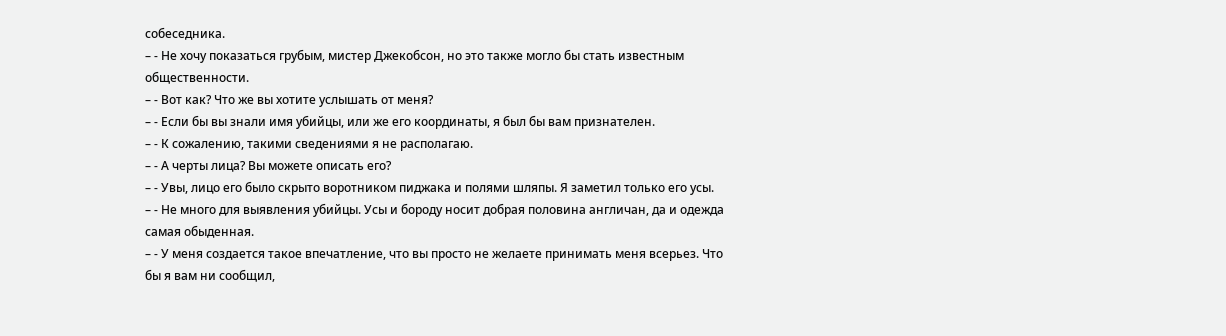собеседника.
– - Не хочу показаться грубым, мистер Джекобсон, но это также могло бы стать известным общественности.
– - Вот как? Что же вы хотите услышать от меня?
– - Если бы вы знали имя убийцы, или же его координаты, я был бы вам признателен.
– - К сожалению, такими сведениями я не располагаю.
– - А черты лица? Вы можете описать его?
– - Увы, лицо его было скрыто воротником пиджака и полями шляпы. Я заметил только его усы.
– - Не много для выявления убийцы. Усы и бороду носит добрая половина англичан, да и одежда самая обыденная.
– - У меня создается такое впечатление, что вы просто не желаете принимать меня всерьез. Что бы я вам ни сообщил,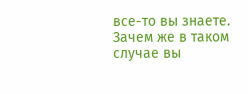все-то вы знаете. Зачем же в таком случае вы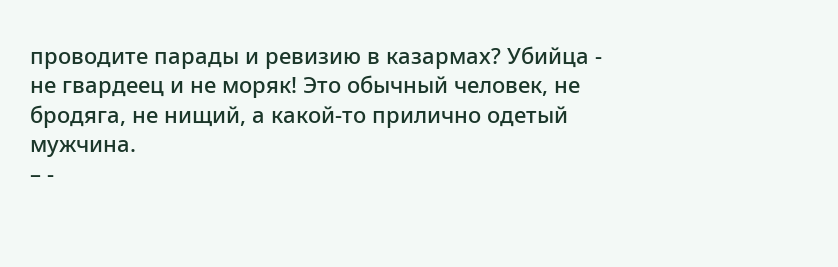проводите парады и ревизию в казармах? Убийца - не гвардеец и не моряк! Это обычный человек, не бродяга, не нищий, а какой-то прилично одетый мужчина.
– -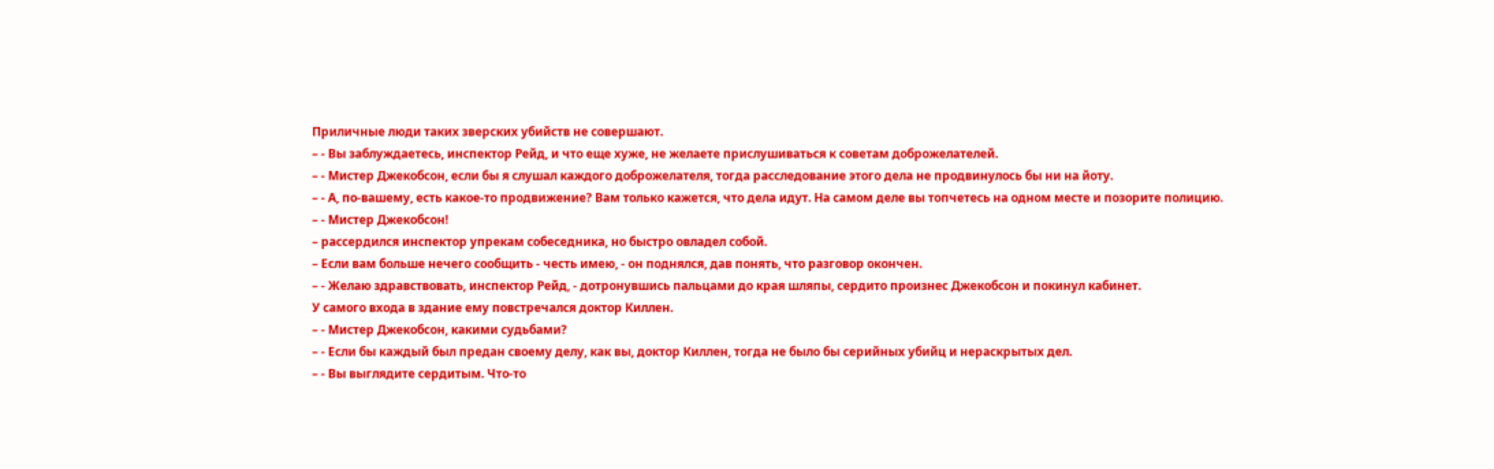Приличные люди таких зверских убийств не совершают.
– - Вы заблуждаетесь, инспектор Рейд, и что еще хуже, не желаете прислушиваться к советам доброжелателей.
– - Мистер Джекобсон, если бы я слушал каждого доброжелателя, тогда расследование этого дела не продвинулось бы ни на йоту.
– - А, по-вашему, есть какое-то продвижение? Вам только кажется, что дела идут. На самом деле вы топчетесь на одном месте и позорите полицию.
– - Мистер Джекобсон!
– рассердился инспектор упрекам собеседника, но быстро овладел собой.
– Если вам больше нечего сообщить - честь имею, - он поднялся, дав понять, что разговор окончен.
– - Желаю здравствовать, инспектор Рейд, - дотронувшись пальцами до края шляпы, сердито произнес Джекобсон и покинул кабинет.
У самого входа в здание ему повстречался доктор Киллен.
– - Мистер Джекобсон, какими судьбами?
– - Если бы каждый был предан своему делу, как вы, доктор Киллен, тогда не было бы серийных убийц и нераскрытых дел.
– - Вы выглядите сердитым. Что-то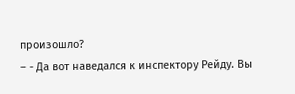произошло?
– - Да вот наведался к инспектору Рейду. Вы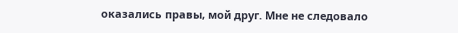оказались правы, мой друг. Мне не следовало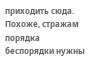приходить сюда. Похоже, стражам порядка беспорядки нужны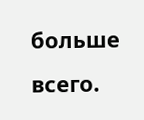больше всего.